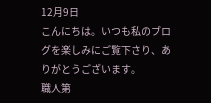12月9日
こんにちは。いつも私のブログを楽しみにご覧下さり、ありがとうございます。
職人第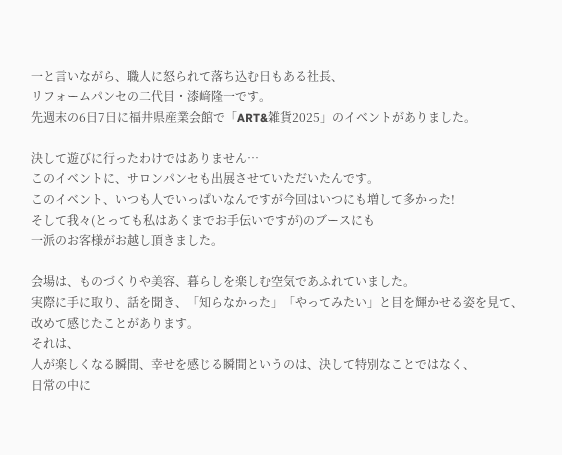一と言いながら、職人に怒られて落ち込む日もある社長、
リフォームパンセの二代目・漆﨑隆一です。
先週末の6日7日に福井県産業会館で「ART&雑貨2025」のイベントがありました。

決して遊びに行ったわけではありません…
このイベントに、サロンパンセも出展させていただいたんです。
このイベント、いつも人でいっぱいなんですが今回はいつにも増して多かった!
そして我々(とっても私はあくまでお手伝いですが)のブースにも
一派のお客様がお越し頂きました。

会場は、ものづくりや美容、暮らしを楽しむ空気であふれていました。
実際に手に取り、話を聞き、「知らなかった」「やってみたい」と目を輝かせる姿を見て、
改めて感じたことがあります。
それは、
人が楽しくなる瞬間、幸せを感じる瞬間というのは、決して特別なことではなく、
日常の中に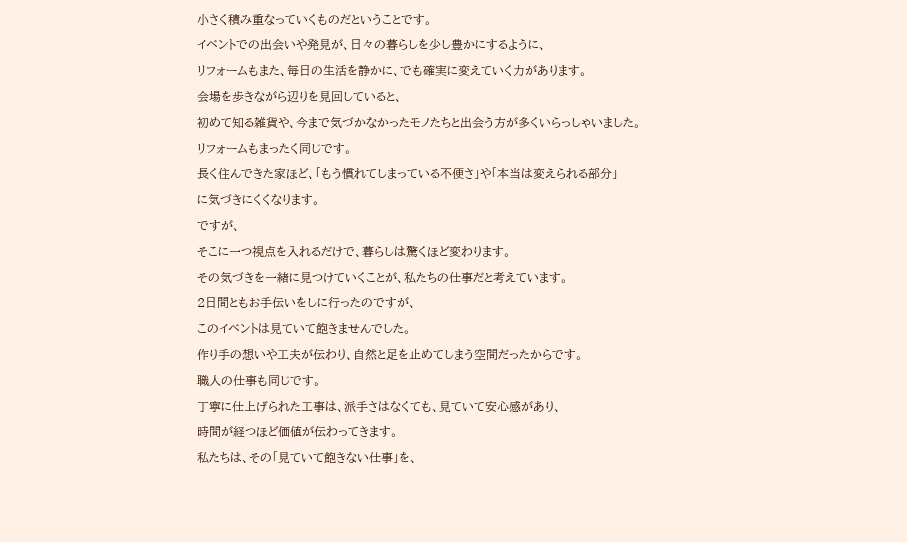小さく積み重なっていくものだということです。
イベントでの出会いや発見が、日々の暮らしを少し豊かにするように、
リフォームもまた、毎日の生活を静かに、でも確実に変えていく力があります。
会場を歩きながら辺りを見回していると、
初めて知る雑貨や、今まで気づかなかったモノたちと出会う方が多くいらっしゃいました。
リフォームもまったく同じです。
長く住んできた家ほど、「もう慣れてしまっている不便さ」や「本当は変えられる部分」
に気づきにくくなります。
ですが、
そこに一つ視点を入れるだけで、暮らしは驚くほど変わります。
その気づきを一緒に見つけていくことが、私たちの仕事だと考えています。
2日間ともお手伝いをしに行ったのですが、
このイベントは見ていて飽きませんでした。
作り手の想いや工夫が伝わり、自然と足を止めてしまう空間だったからです。
職人の仕事も同じです。
丁寧に仕上げられた工事は、派手さはなくても、見ていて安心感があり、
時間が経つほど価値が伝わってきます。
私たちは、その「見ていて飽きない仕事」を、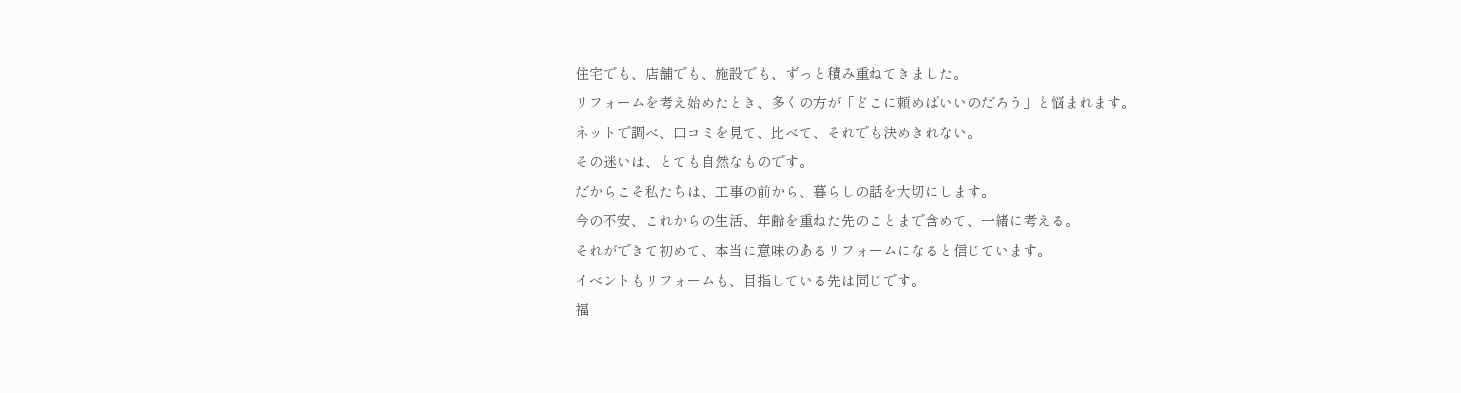住宅でも、店舗でも、施設でも、ずっと積み重ねてきました。
リフォームを考え始めたとき、多くの方が「どこに頼めばいいのだろう」と悩まれます。
ネットで調べ、口コミを見て、比べて、それでも決めきれない。
その迷いは、とても自然なものです。
だからこそ私たちは、工事の前から、暮らしの話を大切にします。
今の不安、これからの生活、年齢を重ねた先のことまで含めて、一緒に考える。
それができて初めて、本当に意味のあるリフォームになると信じています。
イベントもリフォームも、目指している先は同じです。
福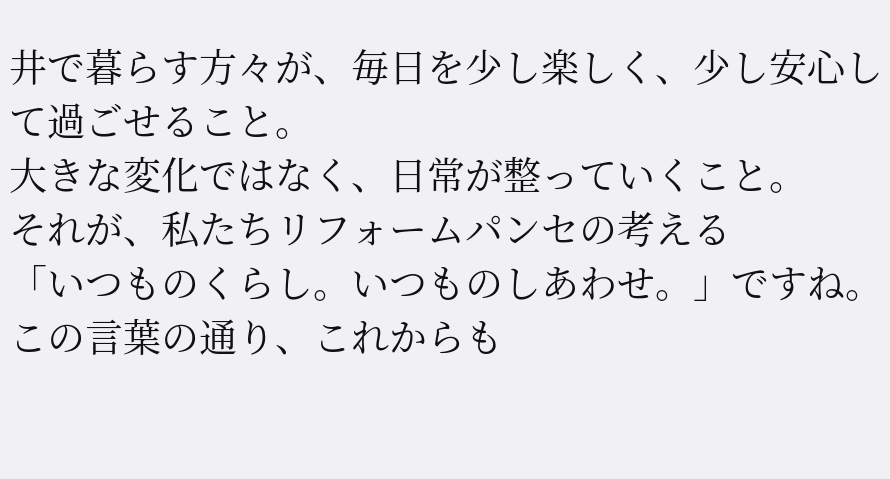井で暮らす方々が、毎日を少し楽しく、少し安心して過ごせること。
大きな変化ではなく、日常が整っていくこと。
それが、私たちリフォームパンセの考える
「いつものくらし。いつものしあわせ。」ですね。
この言葉の通り、これからも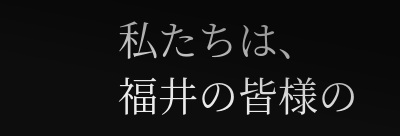私たちは、
福井の皆様の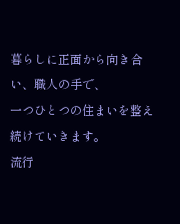暮らしに正面から向き合い、職人の手で、
一つひとつの住まいを整え続けていきます。
流行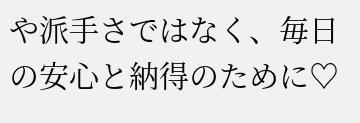や派手さではなく、毎日の安心と納得のために♡